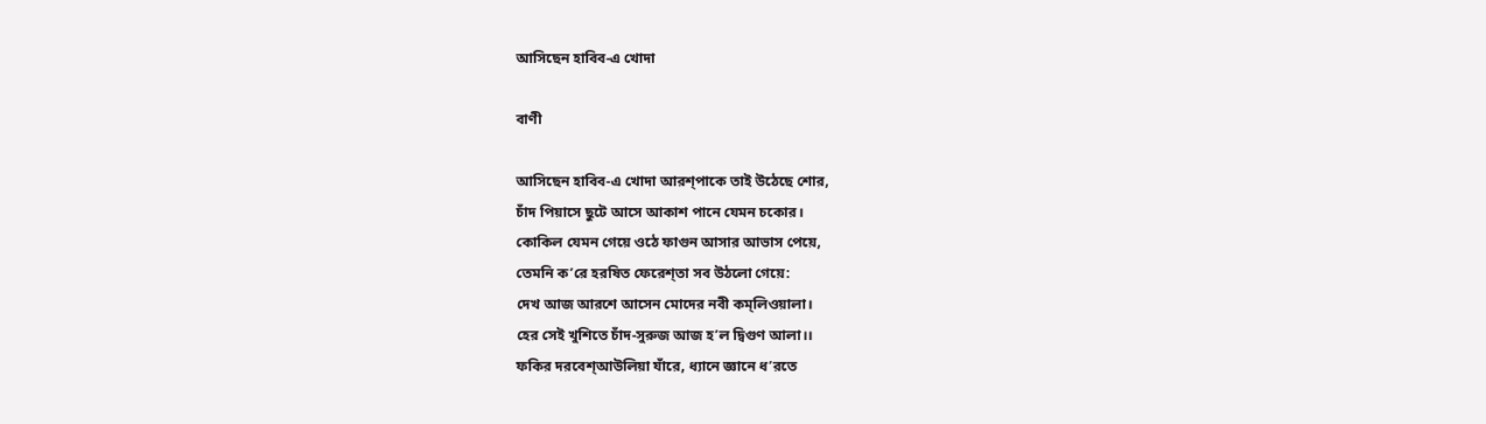আসিছেন হাবিব-এ খোদা

বাণী

আসিছেন হাবিব-এ খোদা আরশ্‌পাকে তাই উঠেছে শোর,
চাঁদ পিয়াসে ছুটে আসে আকাশ পানে যেমন চকোর।
কোকিল যেমন গেয়ে ওঠে ফাগুন আসার আভাস পেয়ে,
তেমনি ক’রে হরষিত ফেরেশ্‌তা সব উঠলো গেয়ে:
দেখ আজ আরশে আসেন মোদের নবী কম্‌লিওয়ালা।
হের সেই খুশিতে চাঁদ-সুরুজ আজ হ’ল দ্বিগুণ আলা।।
ফকির দরবেশ্‌আউলিয়া যাঁরে, ধ্যানে জ্ঞানে ধ’রতে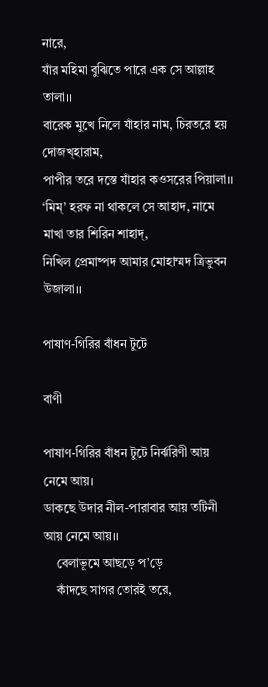নারে,
যাঁর মহিমা বুঝিতে পারে এক সে আল্লাহ তালা।।
বারেক মুখে নিলে যাঁহার নাম, চিরতরে হয় দোজখ্‌হারাম,
পাপীর তরে দস্তে যাঁহার কওসরের পিয়ালা।।
‘মিম্‌’ হরফ না থাকলে সে আহাদ, নামে মাখা তার শিরিন শাহাদ্,
নিখিল প্রেমাষ্পদ আমার মোহাম্মদ ত্রিভুবন উজালা।।

পাষাণ-গিরির বাঁধন টুটে

বাণী

পাষাণ-গিরির বাঁধন টুটে নির্ঝরিণী আয় নেমে আয়।
ডাকছে উদার নীল-পারাবার আয় তটিনী আয় নেমে আয়।।
    বেলাভূমে আছড়ে প’ড়ে
    কাঁদছে সাগর তোরই তরে,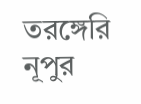তরঙ্গেরি নূপুর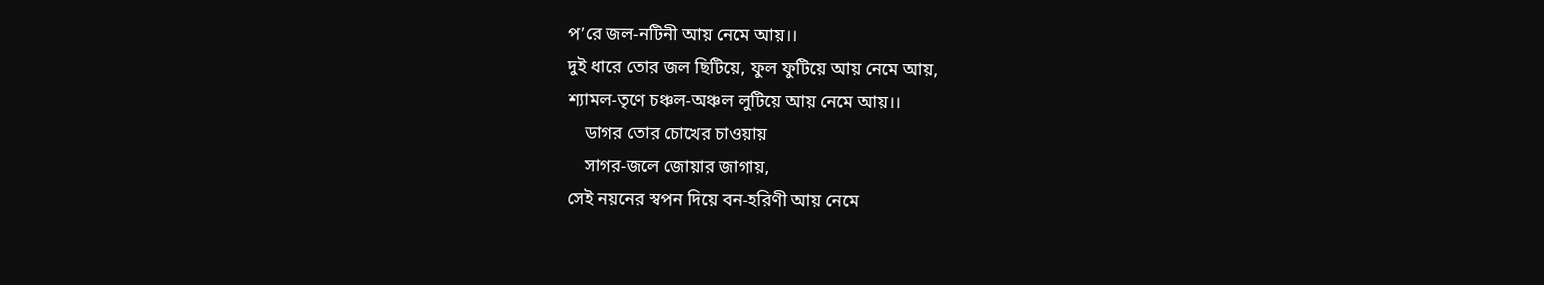প’রে জল-নটিনী আয় নেমে আয়।।
দুই ধারে তোর জল ছিটিয়ে, ফুল ফুটিয়ে আয় নেমে আয়,
শ্যামল-তৃণে চঞ্চল-অঞ্চল লুটিয়ে আয় নেমে আয়।।
    ডাগর তোর চোখের চাওয়ায়
    সাগর-জলে জোয়ার জাগায়,
সেই নয়নের স্বপন দিয়ে বন-হরিণী আয় নেমে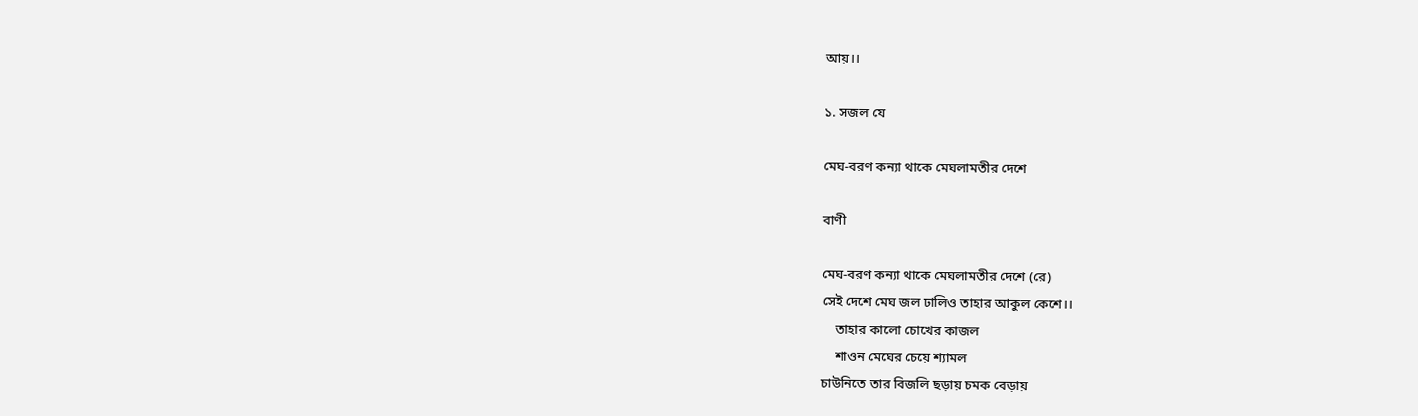আয়।।

১. সজল যে

মেঘ-বরণ কন্যা থাকে মেঘলামতীর দেশে

বাণী

মেঘ-বরণ কন্যা থাকে মেঘলামতীর দেশে (রে)
সেই দেশে মেঘ জল ঢালিও তাহার আকুল কেশে।।
    তাহার কালো চোখের কাজল
    শাওন মেঘের চেয়ে শ্যামল
চাউনিতে তার বিজলি ছড়ায় চমক বেড়ায়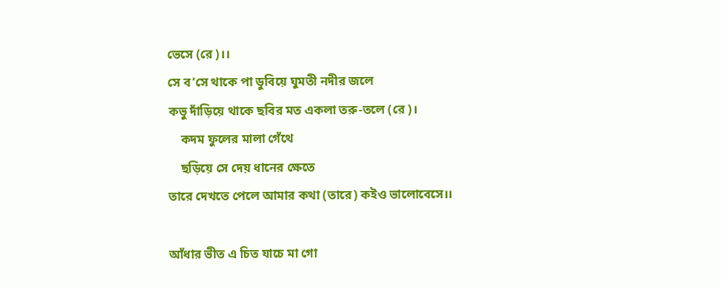ভেসে (রে)।।
সে ব’সে থাকে পা ডুবিয়ে ঘুমতী নদীর জলে
কভু দাঁড়িয়ে থাকে ছবির মত একলা তরু-তলে (রে)।
    কদম ফুলের মালা গেঁথে
    ছড়িয়ে সে দেয় ধানের ক্ষেতে
তারে দেখতে পেলে আমার কথা (তারে) কইও ভালোবেসে।।

আঁধার ভীত এ চিত যাচে মা গো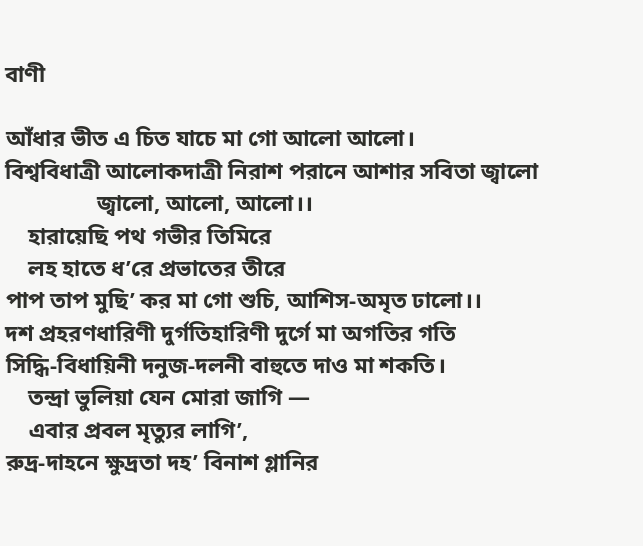বাণী

আঁধার ভীত এ চিত যাচে মা গো আলো আলো।
বিশ্ববিধাত্রী আলোকদাত্রী নিরাশ পরানে আশার সবিতা জ্বালো
                জ্বালো, আলো, আলো।।
    হারায়েছি পথ গভীর তিমিরে
    লহ হাতে ধ’রে প্রভাতের তীরে
পাপ তাপ মুছি’ কর মা গো শুচি, আশিস-অমৃত ঢালো।।
দশ প্রহরণধারিণী দুর্গতিহারিণী দুর্গে মা অগতির গতি
সিদ্ধি-বিধায়িনী দনুজ-দলনী বাহুতে দাও মা শকতি।
    তন্দ্রা ভুলিয়া যেন মোরা জাগি —
    এবার প্রবল মৃত্যুর লাগি’,
রুদ্র-দাহনে ক্ষুদ্রতা দহ’ বিনাশ গ্লানির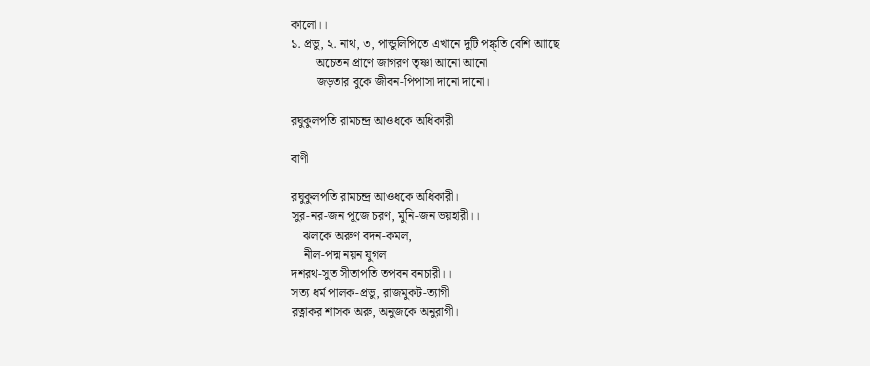কালো।।
১. প্রভু, ২. নাথ, ৩, পান্ডুলিপিতে এখানে দুটি পঙ্ক্তি বেশি আাছে
        অচেতন প্রাণে জাগরণ তৃষ্ণা আনো আনো
        জড়তার বুকে জীবন-পিপাসা দানো দানো।

রঘুকুলপতি রামচন্দ্র আওধকে অধিকারী

বাণী

রঘুকুলপতি রামচন্দ্র আওধকে অধিকারী।
সুর-নর-জন পূজে চরণ, মুনি-জন ভয়হারী।।
    ঝলকে অরুণ বদন-কমল,
    নীল-পদ্ম নয়ন যুগল
দশরথ-সুত সীতাপতি তপবন বনচারী।।
সত্য ধর্ম পালক-প্রভু, রাজমুকট-ত্যাগী
রত্নাকর শাসক অরু, অনুজকে অনুরাগী।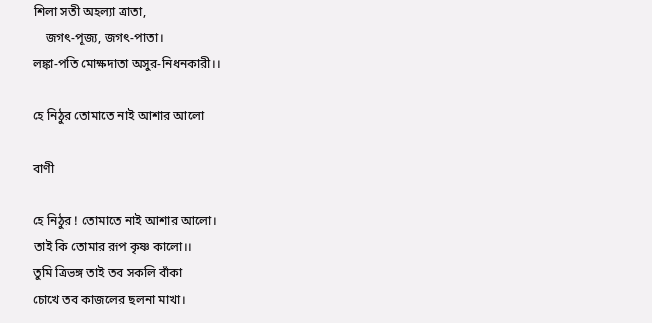শিলা সতী অহল্যা ত্রাতা,
    জগৎ-পূজ্য, জগৎ-পাতা।
লঙ্কা-পতি মোক্ষদাতা অসুর-নিধনকারী।।

হে নিঠুর তোমাতে নাই আশার আলো

বাণী

হে নিঠুর ! তোমাতে নাই আশার আলো।
তাই কি তোমার রূপ কৃষ্ণ কালো।।
তুমি ত্রিভঙ্গ তাই তব সকলি বাঁকা
চোখে তব কাজলের ছলনা মাখা।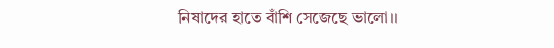নিষাদের হাতে বাঁশি সেজেছে ভালো।।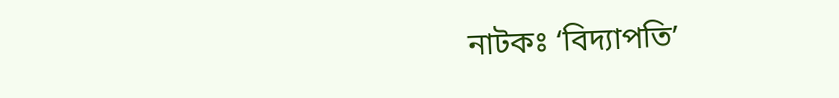নাটকঃ ‘বিদ্যাপতি’